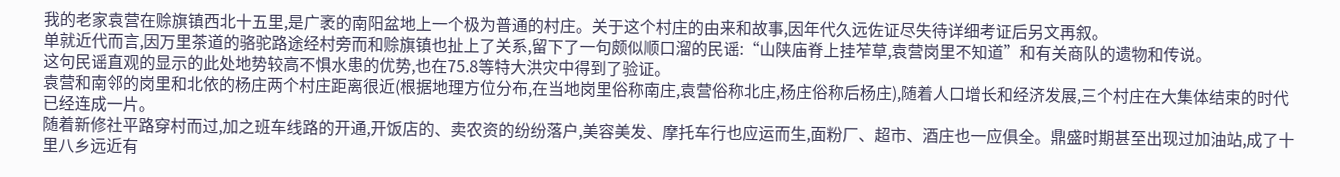我的老家袁营在赊旗镇西北十五里,是广袤的南阳盆地上一个极为普通的村庄。关于这个村庄的由来和故事,因年代久远佐证尽失待详细考证后另文再叙。
单就近代而言,因万里茶道的骆驼路途经村旁而和赊旗镇也扯上了关系,留下了一句颇似顺口溜的民谣:“山陕庙脊上挂苲草,袁营岗里不知道”和有关商队的遗物和传说。
这句民谣直观的显示的此处地势较高不惧水患的优势,也在75.8等特大洪灾中得到了验证。
袁营和南邻的岗里和北依的杨庄两个村庄距离很近(根据地理方位分布,在当地岗里俗称南庄,袁营俗称北庄,杨庄俗称后杨庄),随着人口增长和经济发展,三个村庄在大集体结束的时代已经连成一片。
随着新修社平路穿村而过,加之班车线路的开通,开饭店的、卖农资的纷纷落户,美容美发、摩托车行也应运而生,面粉厂、超市、酒庄也一应俱全。鼎盛时期甚至出现过加油站,成了十里八乡远近有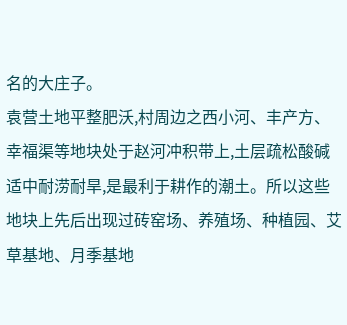名的大庄子。
袁营土地平整肥沃,村周边之西小河、丰产方、幸福渠等地块处于赵河冲积带上,土层疏松酸碱适中耐涝耐旱,是最利于耕作的潮土。所以这些地块上先后出现过砖窑场、养殖场、种植园、艾草基地、月季基地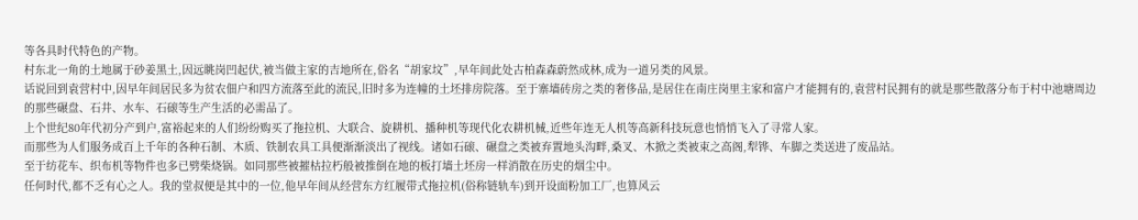等各具时代特色的产物。
村东北一角的土地属于砂姜黑土,因远眺岗凹起伏,被当做主家的吉地所在,俗名“胡家坟”,早年间此处古柏森森蔚然成林,成为一道另类的风景。
话说回到袁营村中,因早年间居民多为贫农佃户和四方流落至此的流民,旧时多为连幢的土坯排房院落。至于寨墙砖房之类的奢侈品,是居住在南庄岗里主家和富户才能拥有的,袁营村民拥有的就是那些散落分布于村中池塘周边的那些碾盘、石井、水车、石磙等生产生活的必需品了。
上个世纪80年代初分产到户,富裕起来的人们纷纷购买了拖拉机、大联合、旋耕机、播种机等现代化农耕机械,近些年连无人机等高新科技玩意也悄悄飞入了寻常人家。
而那些为人们服务成百上千年的各种石制、木质、铁制农具工具便渐渐淡出了视线。诸如石磙、碾盘之类被弃置地头沟畔,桑叉、木掀之类被束之高阁,犁铧、车脚之类送进了废品站。
至于纺花车、织布机等物件也多已劈柴烧锅。如同那些被摧枯拉朽般被推倒在地的板打墙土坯房一样消散在历史的烟尘中。
任何时代,都不乏有心之人。我的堂叔便是其中的一位,他早年间从经营东方红履带式拖拉机(俗称链轨车)到开设面粉加工厂,也算风云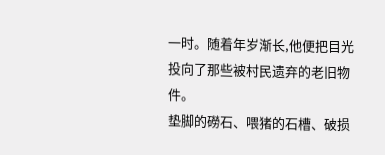一时。随着年岁渐长,他便把目光投向了那些被村民遗弃的老旧物件。
垫脚的磱石、喂猪的石槽、破损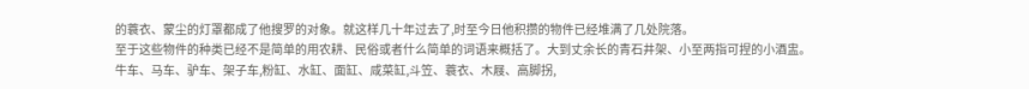的蓑衣、蒙尘的灯罩都成了他搜罗的对象。就这样几十年过去了,时至今日他积攒的物件已经堆满了几处院落。
至于这些物件的种类已经不是简单的用农耕、民俗或者什么简单的词语来概括了。大到丈余长的青石井架、小至两指可捏的小酒盅。
牛车、马车、驴车、架子车,粉缸、水缸、面缸、咸菜缸,斗笠、蓑衣、木屐、高脚拐,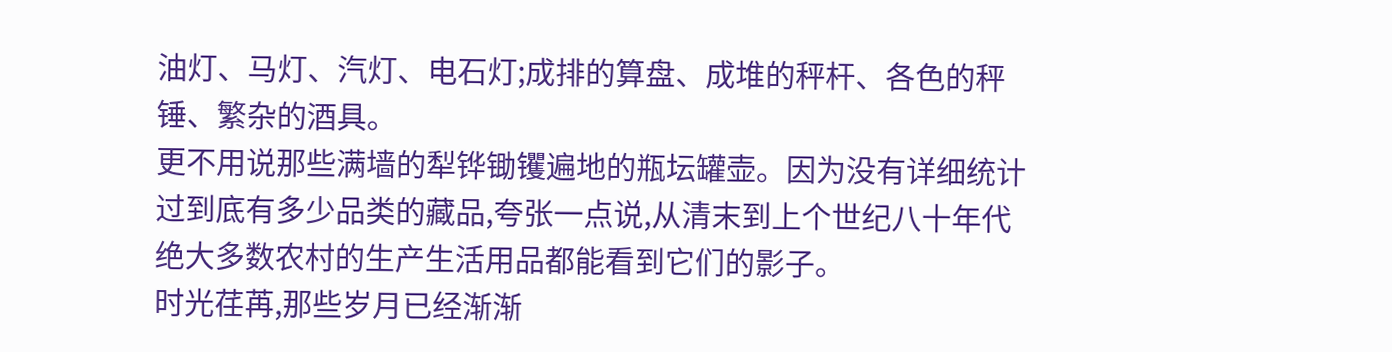油灯、马灯、汽灯、电石灯;成排的算盘、成堆的秤杆、各色的秤锤、繁杂的酒具。
更不用说那些满墙的犁铧锄䦆遍地的瓶坛罐壶。因为没有详细统计过到底有多少品类的藏品,夸张一点说,从清末到上个世纪八十年代绝大多数农村的生产生活用品都能看到它们的影子。
时光荏苒,那些岁月已经渐渐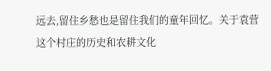远去,留住乡愁也是留住我们的童年回忆。关于袁营这个村庄的历史和农耕文化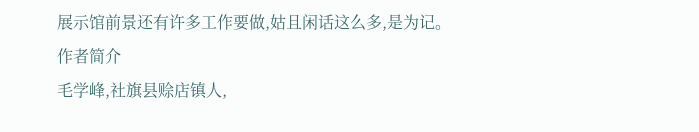展示馆前景还有许多工作要做,姑且闲话这么多,是为记。
作者简介
毛学峰,社旗县赊店镇人,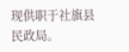现供职于社旗县民政局。